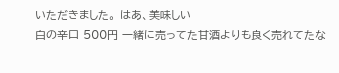いただきました。 はあ、美味しい
白の辛口 500円 一緒に売ってた甘酒よりも良く売れてたな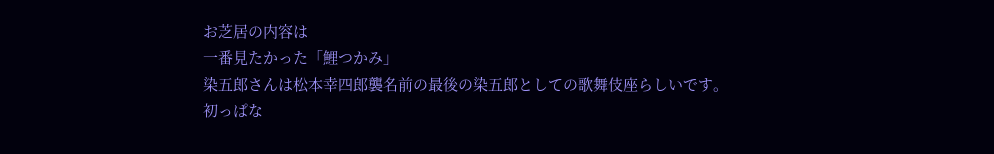お芝居の内容は
一番見たかった「鯉つかみ」
染五郎さんは松本幸四郎襲名前の最後の染五郎としての歌舞伎座らしいです。
初っぱな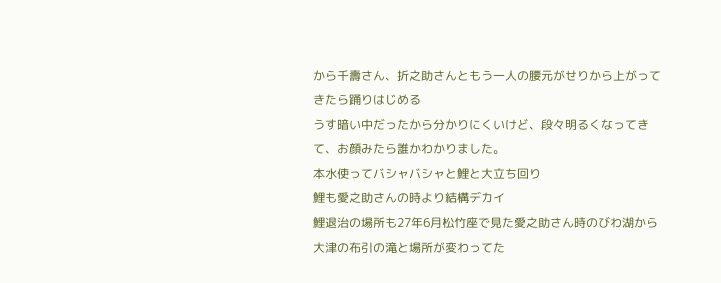から千壽さん、折之助さんともう一人の腰元がせりから上がってきたら踊りはじめる
うす暗い中だったから分かりにくいけど、段々明るくなってきて、お顔みたら誰かわかりました。
本水使ってバシャバシャと鯉と大立ち回り
鯉も愛之助さんの時より結構デカイ
鯉退治の場所も27年6月松竹座で見た愛之助さん時のびわ湖から大津の布引の滝と場所が変わってた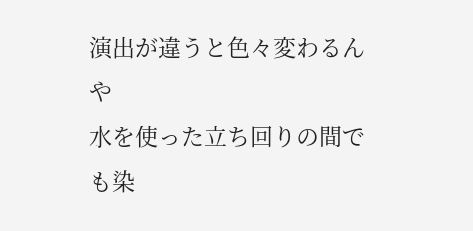演出が違うと色々変わるんや
水を使った立ち回りの間でも染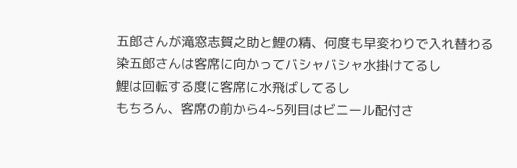五郎さんが滝窓志賀之助と鯉の精、何度も早変わりで入れ替わる
染五郎さんは客席に向かってバシャバシャ水掛けてるし
鯉は回転する度に客席に水飛ばしてるし
もちろん、客席の前から4~5列目はビニール配付さ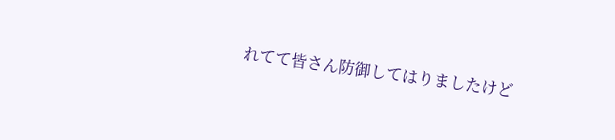れてて皆さん防御してはりましたけど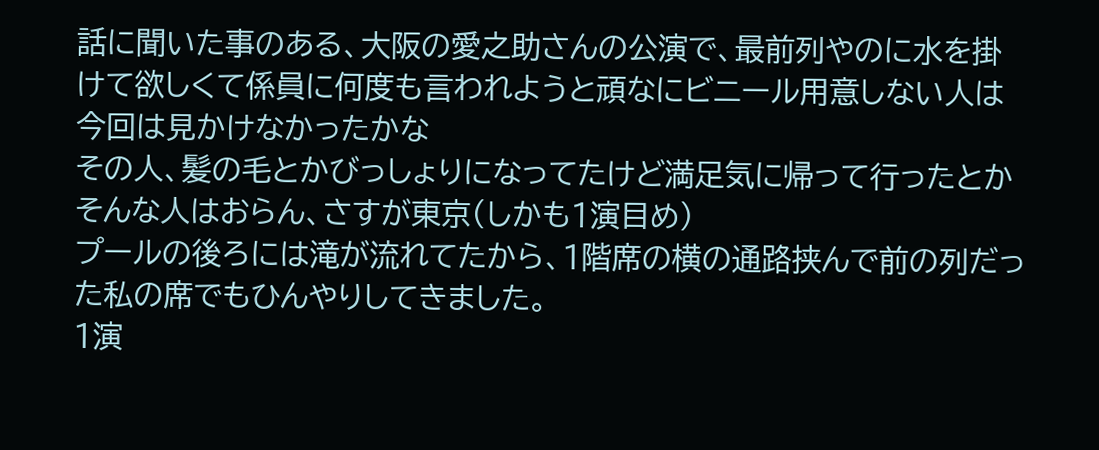話に聞いた事のある、大阪の愛之助さんの公演で、最前列やのに水を掛けて欲しくて係員に何度も言われようと頑なにビニール用意しない人は今回は見かけなかったかな
その人、髪の毛とかびっしょりになってたけど満足気に帰って行ったとか
そんな人はおらん、さすが東京(しかも1演目め)
プールの後ろには滝が流れてたから、1階席の横の通路挟んで前の列だった私の席でもひんやりしてきました。
1演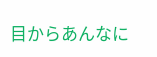目からあんなに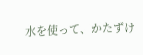水を使って、かたずけ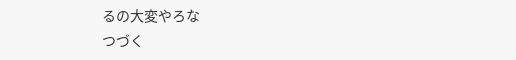るの大変やろな
つづく